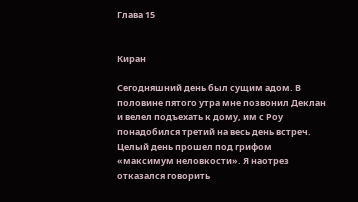Глава 15


Киран

Сегодняшний день был сущим адом. В половине пятого утра мне позвонил Деклан и велел подъехать к дому, им с Роу понадобился третий на весь день встреч. Целый день прошел под грифом «максимум неловкости». Я наотрез отказался говорить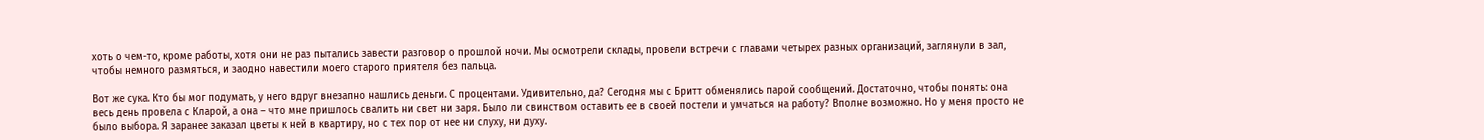хоть о чем-то, кроме работы, хотя они не раз пытались завести разговор о прошлой ночи. Мы осмотрели склады, провели встречи с главами четырех разных организаций, заглянули в зал, чтобы немного размяться, и заодно навестили моего старого приятеля без пальца.

Вот же сука. Кто бы мог подумать, у него вдруг внезапно нашлись деньги. С процентами. Удивительно, да? Сегодня мы с Бритт обменялись парой сообщений. Достаточно, чтобы понять: она весь день провела с Кларой, а она – что мне пришлось свалить ни свет ни заря. Было ли свинством оставить ее в своей постели и умчаться на работу? Вполне возможно. Но у меня просто не было выбора. Я заранее заказал цветы к ней в квартиру, но с тех пор от нее ни слуху, ни духу.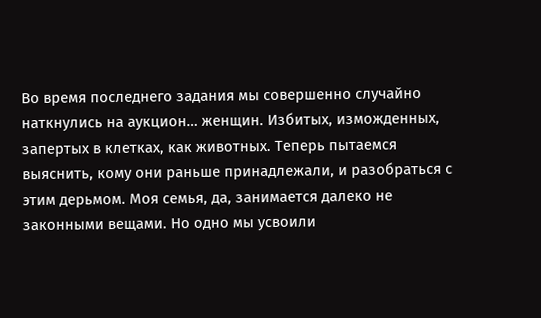Во время последнего задания мы совершенно случайно наткнулись на аукцион… женщин. Избитых, изможденных, запертых в клетках, как животных. Теперь пытаемся выяснить, кому они раньше принадлежали, и разобраться с этим дерьмом. Моя семья, да, занимается далеко не законными вещами. Но одно мы усвоили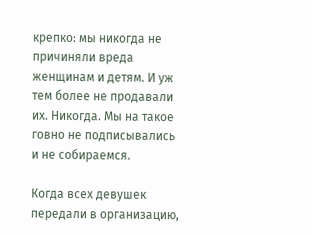крепко: мы никогда не причиняли вреда женщинам и детям. И уж тем более не продавали их. Никогда. Мы на такое говно не подписывались и не собираемся.

Когда всех девушек передали в организацию,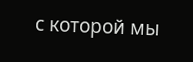с которой мы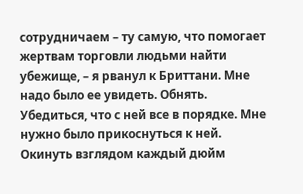сотрудничаем – ту самую, что помогает жертвам торговли людьми найти убежище, – я рванул к Бриттани. Мне надо было ее увидеть. Обнять. Убедиться, что с ней все в порядке. Мне нужно было прикоснуться к ней. Окинуть взглядом каждый дюйм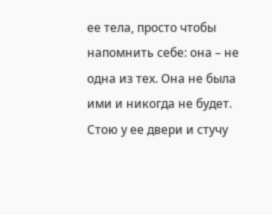ее тела, просто чтобы напомнить себе: она – не одна из тех. Она не была ими и никогда не будет. Стою у ее двери и стучу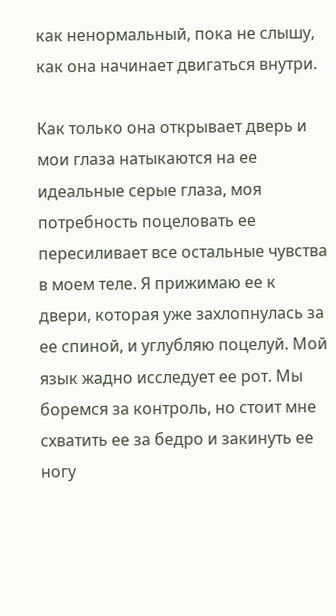как ненормальный, пока не слышу, как она начинает двигаться внутри.

Как только она открывает дверь и мои глаза натыкаются на ее идеальные серые глаза, моя потребность поцеловать ее пересиливает все остальные чувства в моем теле. Я прижимаю ее к двери, которая уже захлопнулась за ее спиной, и углубляю поцелуй. Мой язык жадно исследует ее рот. Мы боремся за контроль, но стоит мне схватить ее за бедро и закинуть ее ногу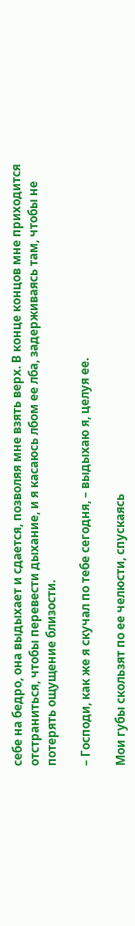себе на бедро, она выдыхает и сдается, позволяя мне взять верх. В конце концов мне приходится отстраниться, чтобы перевести дыхание, и я касаюсь лбом ее лба, задерживаясь там, чтобы не потерять ощущение близости.

– Господи, как же я скучал по тебе сегодня, – выдыхаю я, целуя ее.

Мои губы скользят по ее челюсти, спускаясь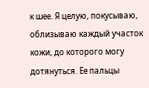к шее. Я целую, покусываю, облизываю каждый участок кожи, до которого могу дотянуться. Ее пальцы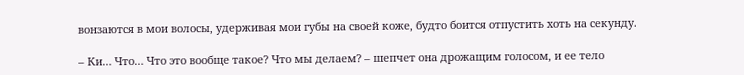вонзаются в мои волосы, удерживая мои губы на своей коже, будто боится отпустить хоть на секунду.

– Ки… Что… Что это вообще такое? Что мы делаем? – шепчет она дрожащим голосом, и ее тело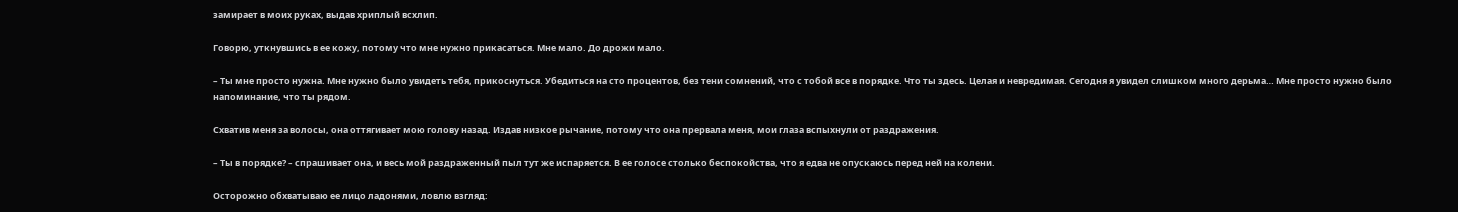замирает в моих руках, выдав хриплый всхлип.

Говорю, уткнувшись в ее кожу, потому что мне нужно прикасаться. Мне мало. До дрожи мало.

– Ты мне просто нужна. Мне нужно было увидеть тебя, прикоснуться. Убедиться на сто процентов, без тени сомнений, что с тобой все в порядке. Что ты здесь. Целая и невредимая. Сегодня я увидел слишком много дерьма… Мне просто нужно было напоминание, что ты рядом.

Схватив меня за волосы, она оттягивает мою голову назад. Издав низкое рычание, потому что она прервала меня, мои глаза вспыхнули от раздражения.

– Ты в порядке? – спрашивает она, и весь мой раздраженный пыл тут же испаряется. В ее голосе столько беспокойства, что я едва не опускаюсь перед ней на колени.

Осторожно обхватываю ее лицо ладонями, ловлю взгляд: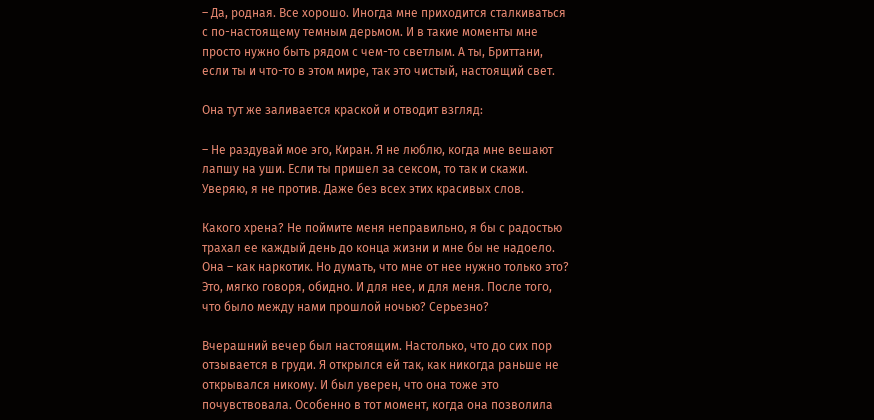– Да, родная. Все хорошо. Иногда мне приходится сталкиваться с по-настоящему темным дерьмом. И в такие моменты мне просто нужно быть рядом с чем-то светлым. А ты, Бриттани, если ты и что-то в этом мире, так это чистый, настоящий свет.

Она тут же заливается краской и отводит взгляд:

– Не раздувай мое эго, Киран. Я не люблю, когда мне вешают лапшу на уши. Если ты пришел за сексом, то так и скажи. Уверяю, я не против. Даже без всех этих красивых слов.

Какого хрена? Не поймите меня неправильно, я бы с радостью трахал ее каждый день до конца жизни и мне бы не надоело. Она – как наркотик. Но думать, что мне от нее нужно только это? Это, мягко говоря, обидно. И для нее, и для меня. После того, что было между нами прошлой ночью? Серьезно?

Вчерашний вечер был настоящим. Настолько, что до сих пор отзывается в груди. Я открылся ей так, как никогда раньше не открывался никому. И был уверен, что она тоже это почувствовала. Особенно в тот момент, когда она позволила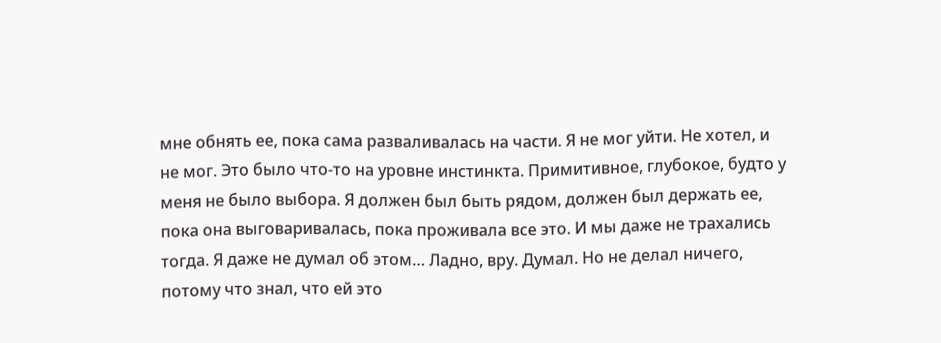мне обнять ее, пока сама разваливалась на части. Я не мог уйти. Не хотел, и не мог. Это было что-то на уровне инстинкта. Примитивное, глубокое, будто у меня не было выбора. Я должен был быть рядом, должен был держать ее, пока она выговаривалась, пока проживала все это. И мы даже не трахались тогда. Я даже не думал об этом… Ладно, вру. Думал. Но не делал ничего, потому что знал, что ей это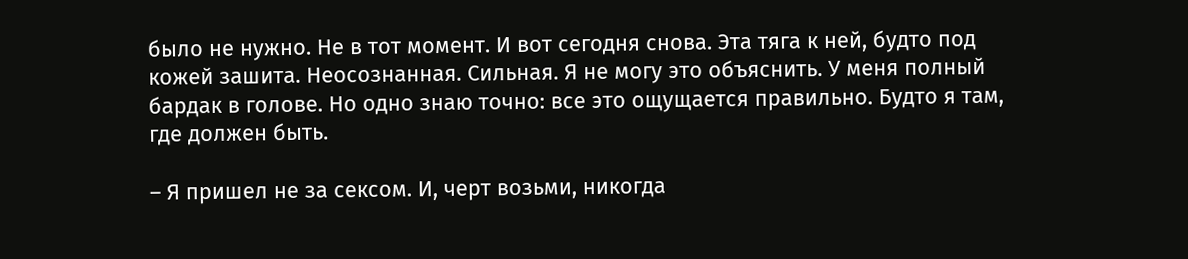было не нужно. Не в тот момент. И вот сегодня снова. Эта тяга к ней, будто под кожей зашита. Неосознанная. Сильная. Я не могу это объяснить. У меня полный бардак в голове. Но одно знаю точно: все это ощущается правильно. Будто я там, где должен быть.

– Я пришел не за сексом. И, черт возьми, никогда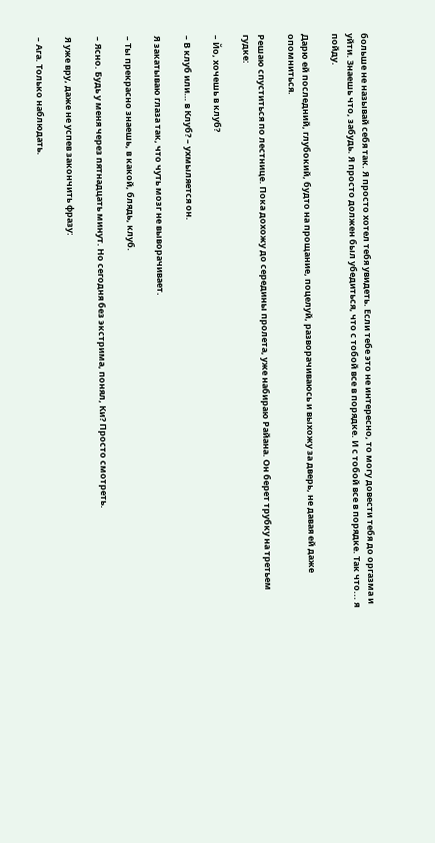больше не называй себя так. Я просто хотел тебя увидеть. Если тебе это не интересно, то могу довести тебя до оргазма и уйти. Знаешь что, забудь. Я просто должен был убедиться, что с тобой все в порядке. И с тобой все в порядке. Так что... я пойду.

Дарю ей последний, глубокий, будто на прощание, поцелуй, разворачиваюсь и выхожу за дверь, не давая ей даже опомниться.

Решаю спуститься по лестнице. Пока дохожу до середины пролета, уже набираю Райана. Он берет трубку на третьем гудке:

– Йо, хочешь в клуб?

– В клуб или… в Клуб? – ухмыляется он.

Я закатываю глаза так, что чуть мозг не выворачивает.

– Ты прекрасно знаешь, в какой, блядь, клуб.

– Ясно. Будь у меня через пятнадцать минут. Но сегодня без экстрима, понял, Ки? Просто смотреть.

Я уже вру, даже не успев закончить фразу:

– Ага. Только наблюдать.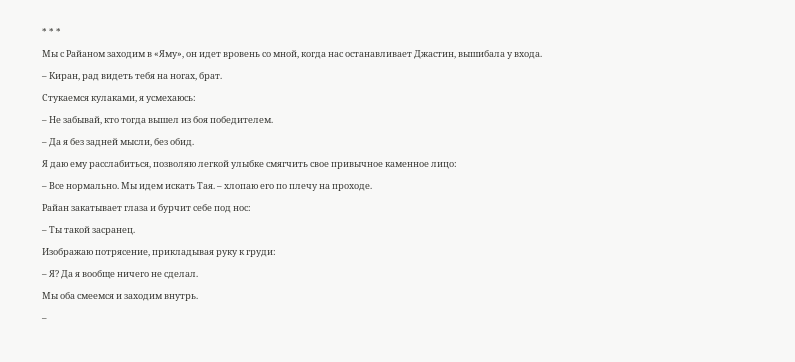* * *

Мы с Райаном заходим в «Яму», он идет вровень со мной, когда нас останавливает Джастин, вышибала у входа.

– Киран, рад видеть тебя на ногах, брат.

Стукаемся кулаками, я усмехаюсь:

– Не забывай, кто тогда вышел из боя победителем.

– Да я без задней мысли, без обид.

Я даю ему расслабиться, позволяю легкой улыбке смягчить свое привычное каменное лицо:

– Все нормально. Мы идем искать Тая. – хлопаю его по плечу на проходе.

Райан закатывает глаза и бурчит себе под нос:

– Ты такой засранец.

Изображаю потрясение, прикладывая руку к груди:

– Я? Да я вообще ничего не сделал.

Мы оба смеемся и заходим внутрь.

–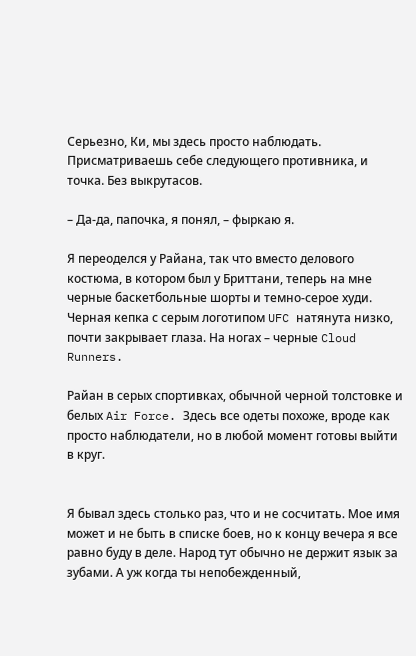Серьезно, Ки, мы здесь просто наблюдать. Присматриваешь себе следующего противника, и точка. Без выкрутасов.

– Да-да, папочка, я понял, – фыркаю я.

Я переоделся у Райана, так что вместо делового костюма, в котором был у Бриттани, теперь на мне черные баскетбольные шорты и темно-серое худи. Черная кепка с серым логотипом UFC натянута низко, почти закрывает глаза. На ногах – черные Cloud Runners.

Райан в серых спортивках, обычной черной толстовке и белых Air Force. Здесь все одеты похоже, вроде как просто наблюдатели, но в любой момент готовы выйти в круг.


Я бывал здесь столько раз, что и не сосчитать. Мое имя может и не быть в списке боев, но к концу вечера я все равно буду в деле. Народ тут обычно не держит язык за зубами. А уж когда ты непобежденный,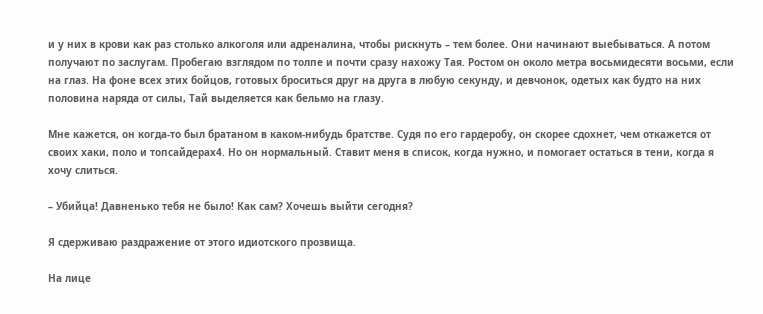и у них в крови как раз столько алкоголя или адреналина, чтобы рискнуть – тем более. Они начинают выебываться. А потом получают по заслугам. Пробегаю взглядом по толпе и почти сразу нахожу Тая. Ростом он около метра восьмидесяти восьми, если на глаз. На фоне всех этих бойцов, готовых броситься друг на друга в любую секунду, и девчонок, одетых как будто на них половина наряда от силы, Тай выделяется как бельмо на глазу.

Мне кажется, он когда-то был братаном в каком-нибудь братстве. Судя по его гардеробу, он скорее сдохнет, чем откажется от своих хаки, поло и топсайдерах4. Но он нормальный. Ставит меня в список, когда нужно, и помогает остаться в тени, когда я хочу слиться.

– Убийца! Давненько тебя не было! Как сам? Хочешь выйти сегодня?

Я сдерживаю раздражение от этого идиотского прозвища.

На лице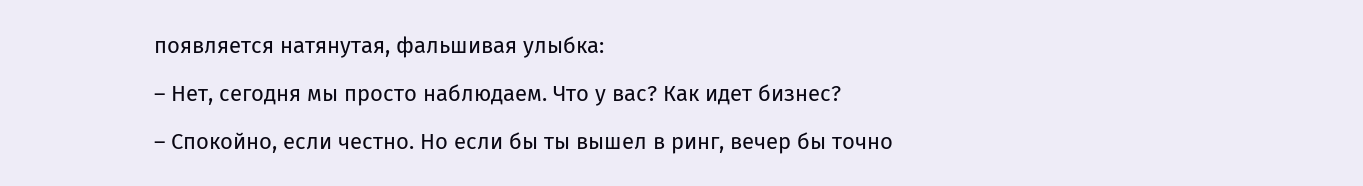появляется натянутая, фальшивая улыбка:

– Нет, сегодня мы просто наблюдаем. Что у вас? Как идет бизнес?

– Спокойно, если честно. Но если бы ты вышел в ринг, вечер бы точно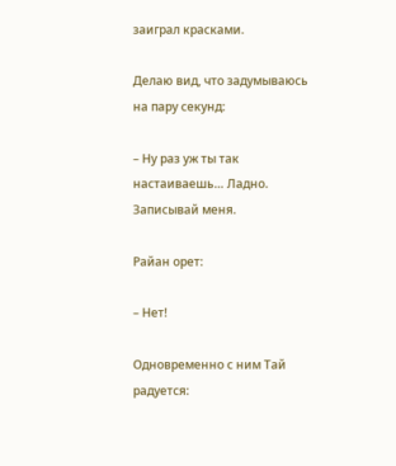заиграл красками.

Делаю вид, что задумываюсь на пару секунд:

– Ну раз уж ты так настаиваешь… Ладно. Записывай меня.

Райан орет:

– Нет!

Одновременно с ним Тай радуется: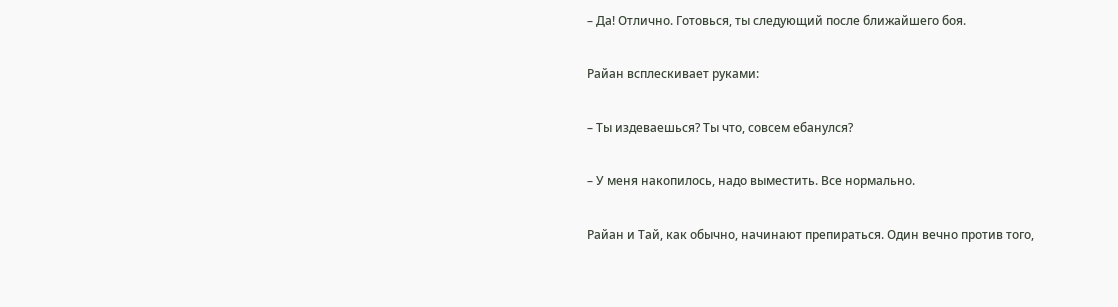– Да! Отлично. Готовься, ты следующий после ближайшего боя.

Райан всплескивает руками:

– Ты издеваешься? Ты что, совсем ебанулся?

– У меня накопилось, надо выместить. Все нормально.

Райан и Тай, как обычно, начинают препираться. Один вечно против того,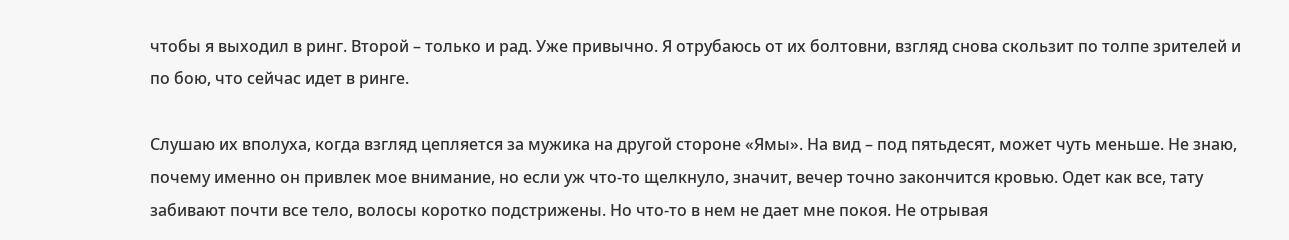чтобы я выходил в ринг. Второй – только и рад. Уже привычно. Я отрубаюсь от их болтовни, взгляд снова скользит по толпе зрителей и по бою, что сейчас идет в ринге.

Слушаю их вполуха, когда взгляд цепляется за мужика на другой стороне «Ямы». На вид – под пятьдесят, может чуть меньше. Не знаю, почему именно он привлек мое внимание, но если уж что-то щелкнуло, значит, вечер точно закончится кровью. Одет как все, тату забивают почти все тело, волосы коротко подстрижены. Но что-то в нем не дает мне покоя. Не отрывая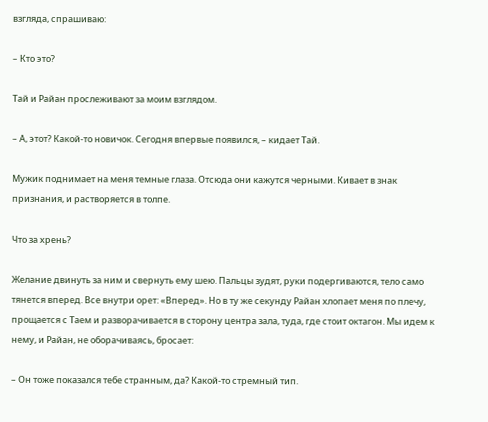взгляда, спрашиваю:

– Кто это?

Тай и Райан прослеживают за моим взглядом.

– А, этот? Какой-то новичок. Сегодня впервые появился, – кидает Тай.

Мужик поднимает на меня темные глаза. Отсюда они кажутся черными. Кивает в знак признания, и растворяется в толпе.

Что за хрень?

Желание двинуть за ним и свернуть ему шею. Пальцы зудят, руки подергиваются, тело само тянется вперед. Все внутри орет: «Вперед». Но в ту же секунду Райан хлопает меня по плечу, прощается с Таем и разворачивается в сторону центра зала, туда, где стоит октагон. Мы идем к нему, и Райан, не оборачиваясь, бросает:

– Он тоже показался тебе странным, да? Какой-то стремный тип.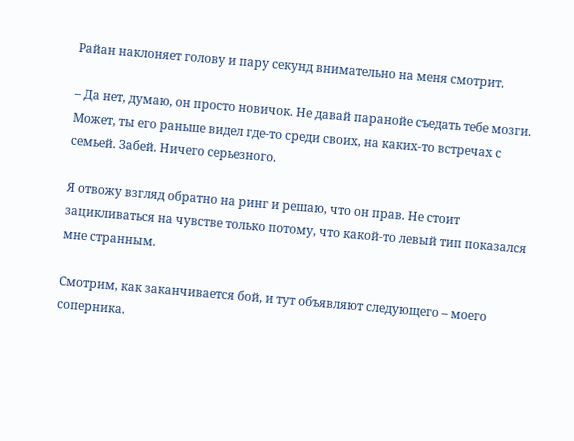Райан наклоняет голову и пару секунд внимательно на меня смотрит.

– Да нет, думаю, он просто новичок. Не давай паранойе съедать тебе мозги. Может, ты его раньше видел где-то среди своих, на каких-то встречах с семьей. Забей. Ничего серьезного.

Я отвожу взгляд обратно на ринг и решаю, что он прав. Не стоит зацикливаться на чувстве только потому, что какой-то левый тип показался мне странным.

Смотрим, как заканчивается бой, и тут объявляют следующего – моего соперника.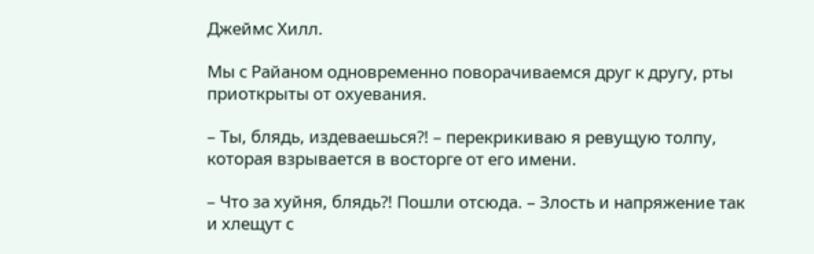Джеймс Хилл.

Мы с Райаном одновременно поворачиваемся друг к другу, рты приоткрыты от охуевания.

– Ты, блядь, издеваешься?! – перекрикиваю я ревущую толпу, которая взрывается в восторге от его имени.

– Что за хуйня, блядь?! Пошли отсюда. – Злость и напряжение так и хлещут с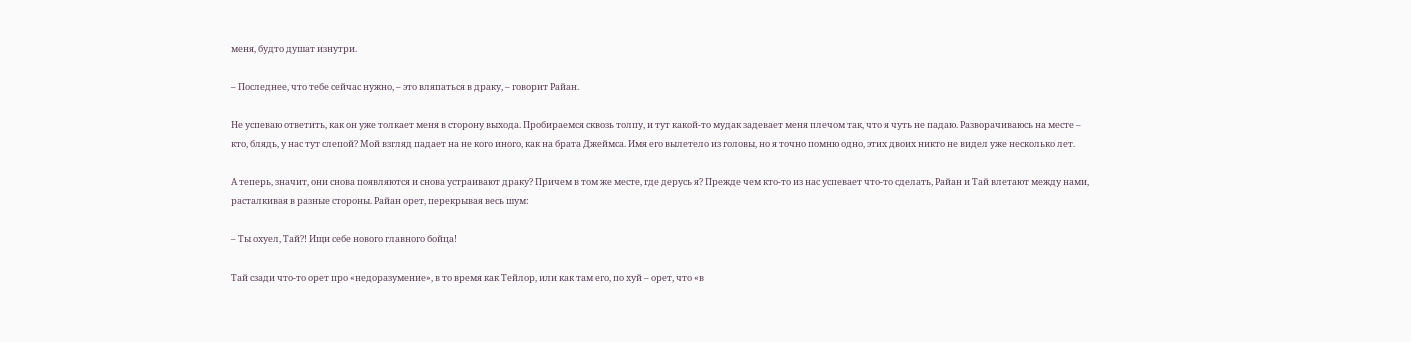меня, будто душат изнутри.

– Последнее, что тебе сейчас нужно, – это вляпаться в драку, – говорит Райан.

Не успеваю ответить, как он уже толкает меня в сторону выхода. Пробираемся сквозь толпу, и тут какой-то мудак задевает меня плечом так, что я чуть не падаю. Разворачиваюсь на месте – кто, блядь, у нас тут слепой? Мой взгляд падает на не кого иного, как на брата Джеймса. Имя его вылетело из головы, но я точно помню одно, этих двоих никто не видел уже несколько лет.

А теперь, значит, они снова появляются и снова устраивают драку? Причем в том же месте, где дерусь я? Прежде чем кто-то из нас успевает что-то сделать, Райан и Тай влетают между нами, расталкивая в разные стороны. Райан орет, перекрывая весь шум:

– Ты охуел, Тай?! Ищи себе нового главного бойца!

Тай сзади что-то орет про «недоразумение», в то время как Тейлор, или как там его, по хуй – орет, что «в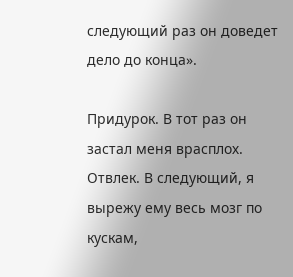следующий раз он доведет дело до конца».

Придурок. В тот раз он застал меня врасплох. Отвлек. В следующий, я вырежу ему весь мозг по кускам,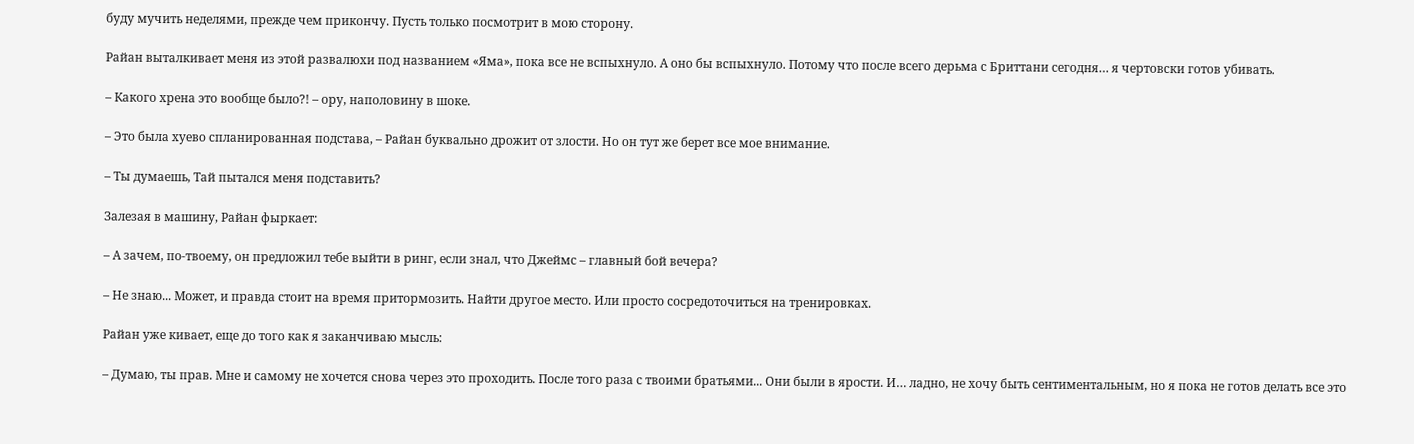буду мучить неделями, прежде чем прикончу. Пусть только посмотрит в мою сторону.

Райан выталкивает меня из этой развалюхи под названием «Яма», пока все не вспыхнуло. А оно бы вспыхнуло. Потому что после всего дерьма с Бриттани сегодня… я чертовски готов убивать.

– Какого хрена это вообще было?! – ору, наполовину в шоке.

– Это была хуево спланированная подстава, – Райан буквально дрожит от злости. Но он тут же берет все мое внимание.

– Ты думаешь, Тай пытался меня подставить?

Залезая в машину, Райан фыркает:

– А зачем, по-твоему, он предложил тебе выйти в ринг, если знал, что Джеймс – главный бой вечера?

– Не знаю... Может, и правда стоит на время притормозить. Найти другое место. Или просто сосредоточиться на тренировках.

Райан уже кивает, еще до того как я заканчиваю мысль:

– Думаю, ты прав. Мне и самому не хочется снова через это проходить. После того раза с твоими братьями... Они были в ярости. И… ладно, не хочу быть сентиментальным, но я пока не готов делать все это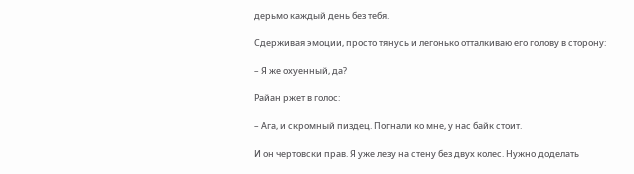дерьмо каждый день без тебя.

Сдерживая эмоции, просто тянусь и легонько отталкиваю его голову в сторону:

– Я же охуенный, да?

Райан ржет в голос:

– Ага, и скромный пиздец. Погнали ко мне, у нас байк стоит.

И он чертовски прав. Я уже лезу на стену без двух колес. Нужно доделать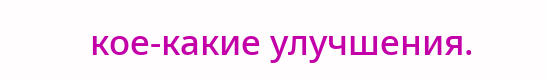кое-какие улучшения.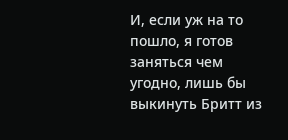И, если уж на то пошло, я готов заняться чем угодно, лишь бы выкинуть Бритт из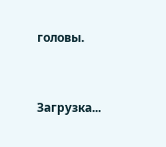головы.


Загрузка...